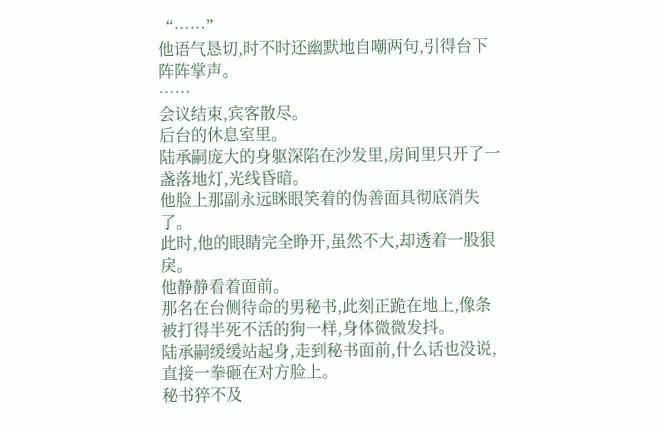“……”
他语气恳切,时不时还幽默地自嘲两句,引得台下阵阵掌声。
……
会议结束,宾客散尽。
后台的休息室里。
陆承嗣庞大的身躯深陷在沙发里,房间里只开了一盏落地灯,光线昏暗。
他脸上那副永远眯眼笑着的伪善面具彻底消失了。
此时,他的眼睛完全睁开,虽然不大,却透着一股狠戾。
他静静看着面前。
那名在台侧待命的男秘书,此刻正跪在地上,像条被打得半死不活的狗一样,身体微微发抖。
陆承嗣缓缓站起身,走到秘书面前,什么话也没说,直接一拳砸在对方脸上。
秘书猝不及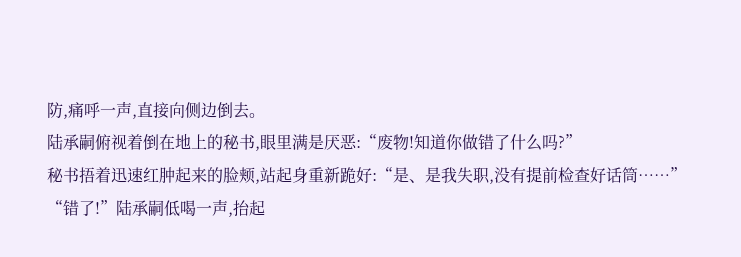防,痛呼一声,直接向侧边倒去。
陆承嗣俯视着倒在地上的秘书,眼里满是厌恶:“废物!知道你做错了什么吗?”
秘书捂着迅速红肿起来的脸颊,站起身重新跪好:“是、是我失职,没有提前检查好话筒……”
“错了!”陆承嗣低喝一声,抬起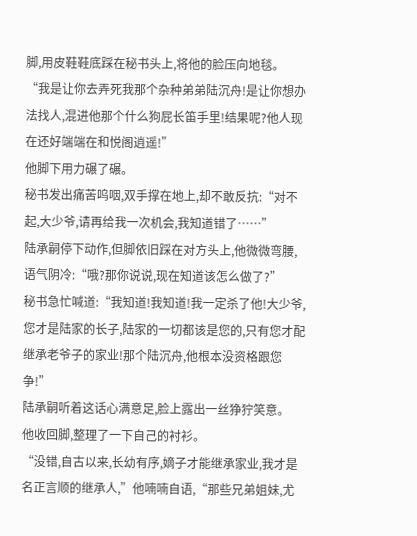脚,用皮鞋鞋底踩在秘书头上,将他的脸压向地毯。
“我是让你去弄死我那个杂种弟弟陆沉舟!是让你想办法找人,混进他那个什么狗屁长笛手里!结果呢?他人现在还好端端在和悦阁逍遥!”
他脚下用力碾了碾。
秘书发出痛苦呜咽,双手撑在地上,却不敢反抗:“对不起,大少爷,请再给我一次机会,我知道错了……”
陆承嗣停下动作,但脚依旧踩在对方头上,他微微弯腰,语气阴冷:“哦?那你说说,现在知道该怎么做了?”
秘书急忙喊道:“我知道!我知道!我一定杀了他!大少爷,您才是陆家的长子,陆家的一切都该是您的,只有您才配继承老爷子的家业!那个陆沉舟,他根本没资格跟您争!”
陆承嗣听着这话心满意足,脸上露出一丝狰狞笑意。
他收回脚,整理了一下自己的衬衫。
“没错,自古以来,长幼有序,嫡子才能继承家业,我才是名正言顺的继承人,”他喃喃自语,“那些兄弟姐妹,尤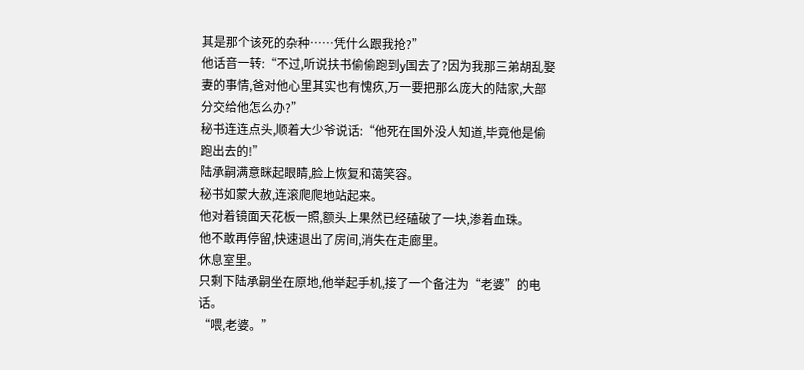其是那个该死的杂种……凭什么跟我抢?”
他话音一转:“不过,听说扶书偷偷跑到y国去了?因为我那三弟胡乱娶妻的事情,爸对他心里其实也有愧疚,万一要把那么庞大的陆家,大部分交给他怎么办?”
秘书连连点头,顺着大少爷说话:“他死在国外没人知道,毕竟他是偷跑出去的!”
陆承嗣满意眯起眼睛,脸上恢复和蔼笑容。
秘书如蒙大赦,连滚爬爬地站起来。
他对着镜面天花板一照,额头上果然已经磕破了一块,渗着血珠。
他不敢再停留,快速退出了房间,消失在走廊里。
休息室里。
只剩下陆承嗣坐在原地,他举起手机,接了一个备注为“老婆”的电话。
“喂,老婆。”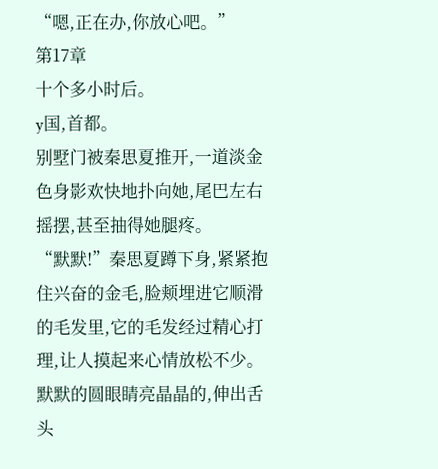“嗯,正在办,你放心吧。”
第17章
十个多小时后。
y国,首都。
别墅门被秦思夏推开,一道淡金色身影欢快地扑向她,尾巴左右摇摆,甚至抽得她腿疼。
“默默!”秦思夏蹲下身,紧紧抱住兴奋的金毛,脸颊埋进它顺滑的毛发里,它的毛发经过精心打理,让人摸起来心情放松不少。
默默的圆眼睛亮晶晶的,伸出舌头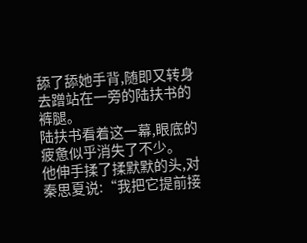舔了舔她手背,随即又转身去蹭站在一旁的陆扶书的裤腿。
陆扶书看着这一幕,眼底的疲惫似乎消失了不少。
他伸手揉了揉默默的头,对秦思夏说:“我把它提前接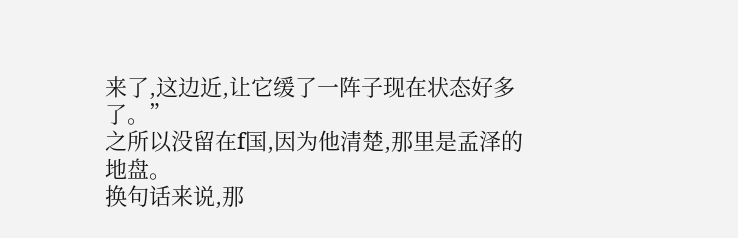来了,这边近,让它缓了一阵子现在状态好多了。”
之所以没留在f国,因为他清楚,那里是孟泽的地盘。
换句话来说,那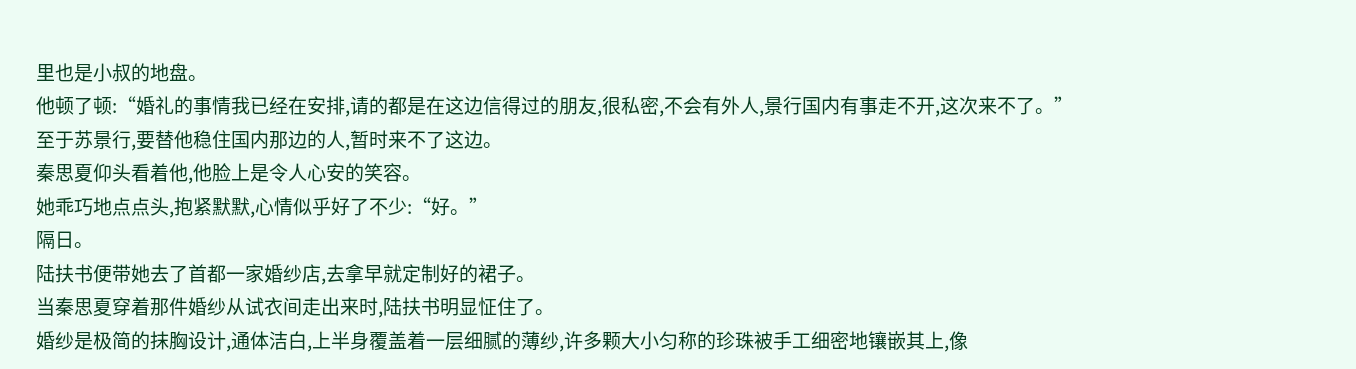里也是小叔的地盘。
他顿了顿:“婚礼的事情我已经在安排,请的都是在这边信得过的朋友,很私密,不会有外人,景行国内有事走不开,这次来不了。”
至于苏景行,要替他稳住国内那边的人,暂时来不了这边。
秦思夏仰头看着他,他脸上是令人心安的笑容。
她乖巧地点点头,抱紧默默,心情似乎好了不少:“好。”
隔日。
陆扶书便带她去了首都一家婚纱店,去拿早就定制好的裙子。
当秦思夏穿着那件婚纱从试衣间走出来时,陆扶书明显怔住了。
婚纱是极简的抹胸设计,通体洁白,上半身覆盖着一层细腻的薄纱,许多颗大小匀称的珍珠被手工细密地镶嵌其上,像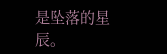是坠落的星辰。